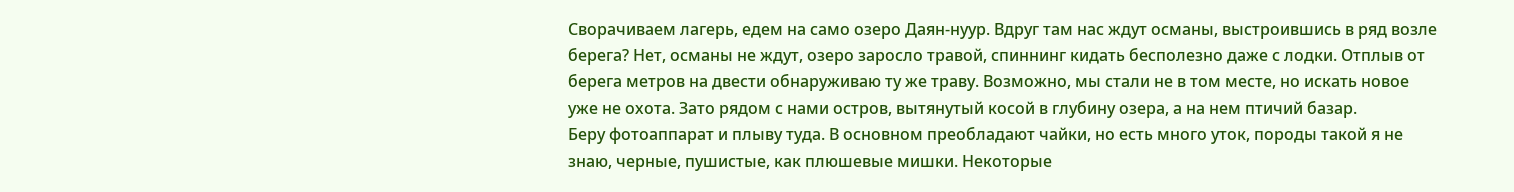Сворачиваем лагерь, едем на само озеро Даян-нуур. Вдруг там нас ждут османы, выстроившись в ряд возле берега? Нет, османы не ждут, озеро заросло травой, спиннинг кидать бесполезно даже с лодки. Отплыв от берега метров на двести обнаруживаю ту же траву. Возможно, мы стали не в том месте, но искать новое уже не охота. Зато рядом с нами остров, вытянутый косой в глубину озера, а на нем птичий базар.
Беру фотоаппарат и плыву туда. В основном преобладают чайки, но есть много уток, породы такой я не знаю, черные, пушистые, как плюшевые мишки. Некоторые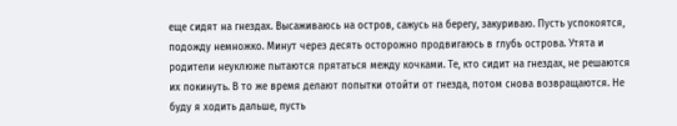еще сидят на гнездах. Высаживаюсь на остров, сажусь на берегу, закуриваю. Пусть успокоятся, подожду немножко. Минут через десять осторожно продвигаюсь в глубь острова. Утята и родители неуклюже пытаются прятаться между кочками. Те, кто сидит на гнездах, не решаются их покинуть. В то же время делают попытки отойти от гнезда, потом снова возвращаются. Не буду я ходить дальше, пусть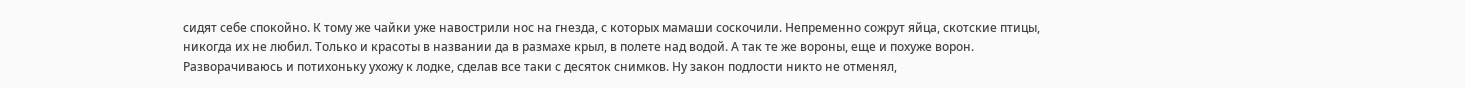сидят себе спокойно. К тому же чайки уже навострили нос на гнезда, с которых мамаши соскочили. Непременно сожрут яйца, скотские птицы, никогда их не любил. Только и красоты в названии да в размахе крыл, в полете над водой. А так те же вороны, еще и похуже ворон. Разворачиваюсь и потихоньку ухожу к лодке, сделав все таки с десяток снимков. Ну закон подлости никто не отменял,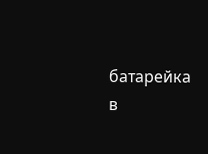батарейка в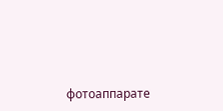фотоаппарате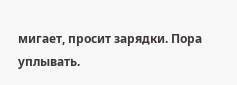мигает, просит зарядки. Пора уплывать.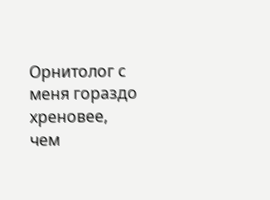Орнитолог с меня гораздо хреновее, чем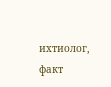ихтиолог, факт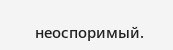неоспоримый.